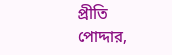প্রীতি পোদ্দার,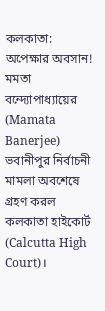কলকাতা: অপেক্ষার অবসান! মমতা বন্দ্যোপাধ্যায়ের (Mamata Banerjee) ভবানীপুর নির্বাচনী মামলা অবশেষে গ্রহণ করল কলকাতা হাইকোর্ট (Calcutta High Court)।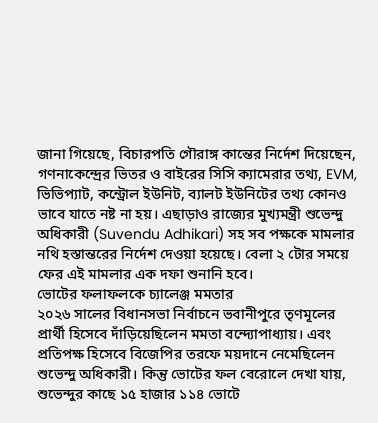জানা গিয়েছে, বিচারপতি গৌরাঙ্গ কান্তের নির্দেশ দিয়েছেন, গণনাকেন্দ্রের ভিতর ও বাইরের সিসি ক্যামেরার তথ্য, EVM, ভিভিপ্যাট, কন্ট্রোল ইউনিট, ব্যালট ইউনিটের তথ্য কোনও ভাবে যাতে নষ্ট না হয়। এছাড়াও রাজ্যের মুখ্যমন্ত্রী শুভেন্দু অধিকারী (Suvendu Adhikari) সহ সব পক্ষকে মামলার নথি হস্তান্তরের নির্দেশ দেওয়া হয়েছে। বেলা ২ টোর সময়ে ফের এই মামলার এক দফা শুনানি হবে।
ভোটের ফলাফলকে চ্যালেঞ্জ মমতার
২০২৬ সালের বিধানসভা নির্বাচনে ভবানীপুরে তৃণমূলের প্রার্থী হিসেবে দাঁড়িয়েছিলেন মমতা বন্দ্যোপাধ্যায়। এবং প্রতিপক্ষ হিসেবে বিজেপির তরফে ময়দানে নেমেছিলেন শুভেন্দু অধিকারী। কিন্তু ভোটের ফল বেরোলে দেখা যায়, শুভেন্দুর কাছে ১৫ হাজার ১১৪ ভোটে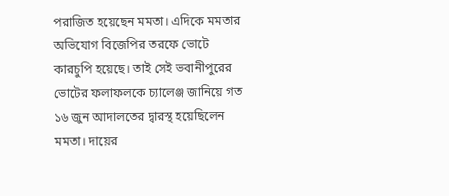পরাজিত হয়েছেন মমতা। এদিকে মমতার অভিযোগ বিজেপির তরফে ভোটে কারচুপি হয়েছে। তাই সেই ভবানীপুরের ভোটের ফলাফলকে চ্যালেঞ্জ জানিয়ে গত ১৬ জুন আদালতের দ্বারস্থ হয়েছিলেন মমতা। দায়ের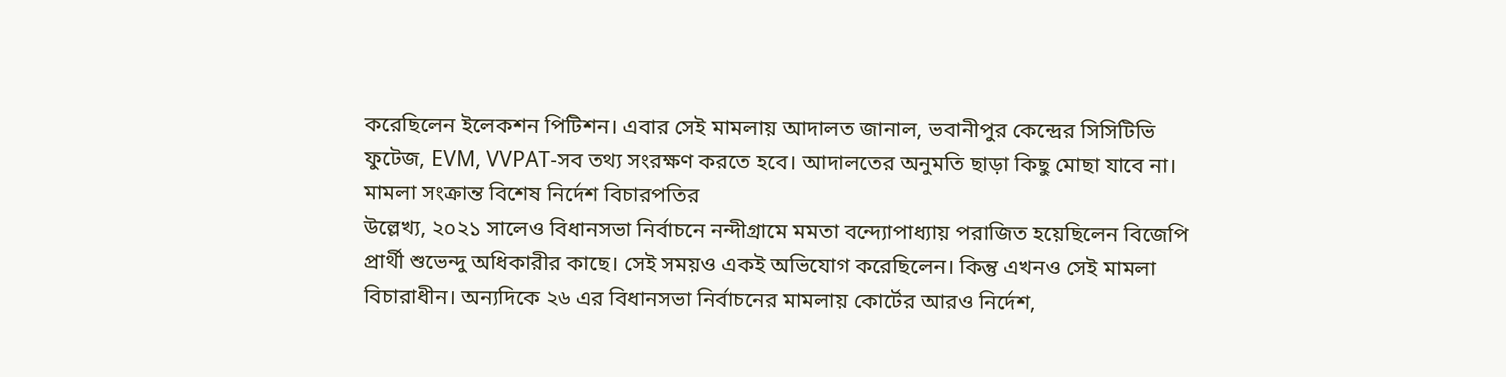করেছিলেন ইলেকশন পিটিশন। এবার সেই মামলায় আদালত জানাল, ভবানীপুর কেন্দ্রের সিসিটিভি ফুটেজ, EVM, VVPAT-সব তথ্য সংরক্ষণ করতে হবে। আদালতের অনুমতি ছাড়া কিছু মোছা যাবে না।
মামলা সংক্রান্ত বিশেষ নির্দেশ বিচারপতির
উল্লেখ্য, ২০২১ সালেও বিধানসভা নির্বাচনে নন্দীগ্রামে মমতা বন্দ্যোপাধ্যায় পরাজিত হয়েছিলেন বিজেপি প্রার্থী শুভেন্দু অধিকারীর কাছে। সেই সময়ও একই অভিযোগ করেছিলেন। কিন্তু এখনও সেই মামলা বিচারাধীন। অন্যদিকে ২৬ এর বিধানসভা নির্বাচনের মামলায় কোর্টের আরও নির্দেশ,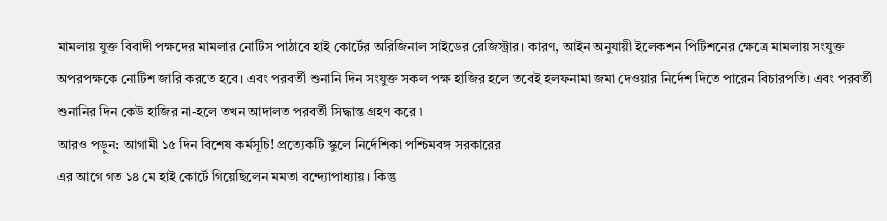মামলায় যুক্ত বিবাদী পক্ষদের মামলার নোটিস পাঠাবে হাই কোর্টের অরিজিনাল সাইডের রেজিস্ট্রার। কারণ, আইন অনুযায়ী ইলেকশন পিটিশনের ক্ষেত্রে মামলায় সংযুক্ত অপরপক্ষকে নোটিশ জারি করতে হবে। এবং পরবর্তী শুনানি দিন সংযুক্ত সকল পক্ষ হাজির হলে তবেই হলফনামা জমা দেওয়ার নির্দেশ দিতে পারেন বিচারপতি। এবং পরবর্তী শুনানির দিন কেউ হাজির না-হলে তখন আদালত পরবর্তী সিদ্ধান্ত গ্রহণ করে ৷
আরও পড়ুন: আগামী ১৫ দিন বিশেষ কর্মসূচি! প্রত্যেকটি স্কুলে নির্দেশিকা পশ্চিমবঙ্গ সরকারের
এর আগে গত ১৪ মে হাই কোর্টে গিয়েছিলেন মমতা বন্দ্যোপাধ্যায়। কিন্তু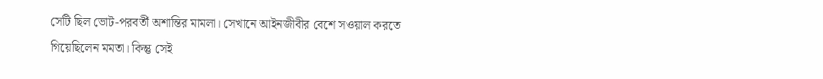সেটি ছিল ভোট-পরবর্তী অশান্তির মামলা। সেখানে আইনজীবীর বেশে সওয়াল করতে গিয়েছিলেন মমতা। কিন্তু সেই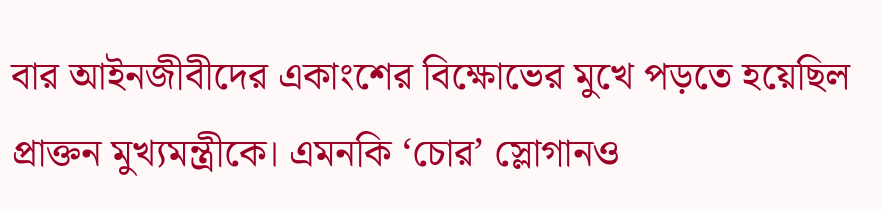বার আইনজীবীদের একাংশের বিক্ষোভের মুখে পড়তে হয়েছিল প্রাক্তন মুখ্যমন্ত্রীকে। এমনকি ‘চোর’ স্লোগানও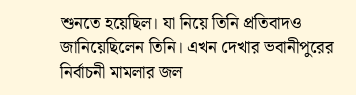শুনতে হয়েছিল। যা নিয়ে তিনি প্রতিবাদও জানিয়েছিলেন তিনি। এখন দেখার ভবানীপুরের নির্বাচনী মামলার জল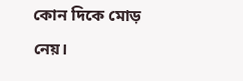কোন দিকে মোড় নেয়।